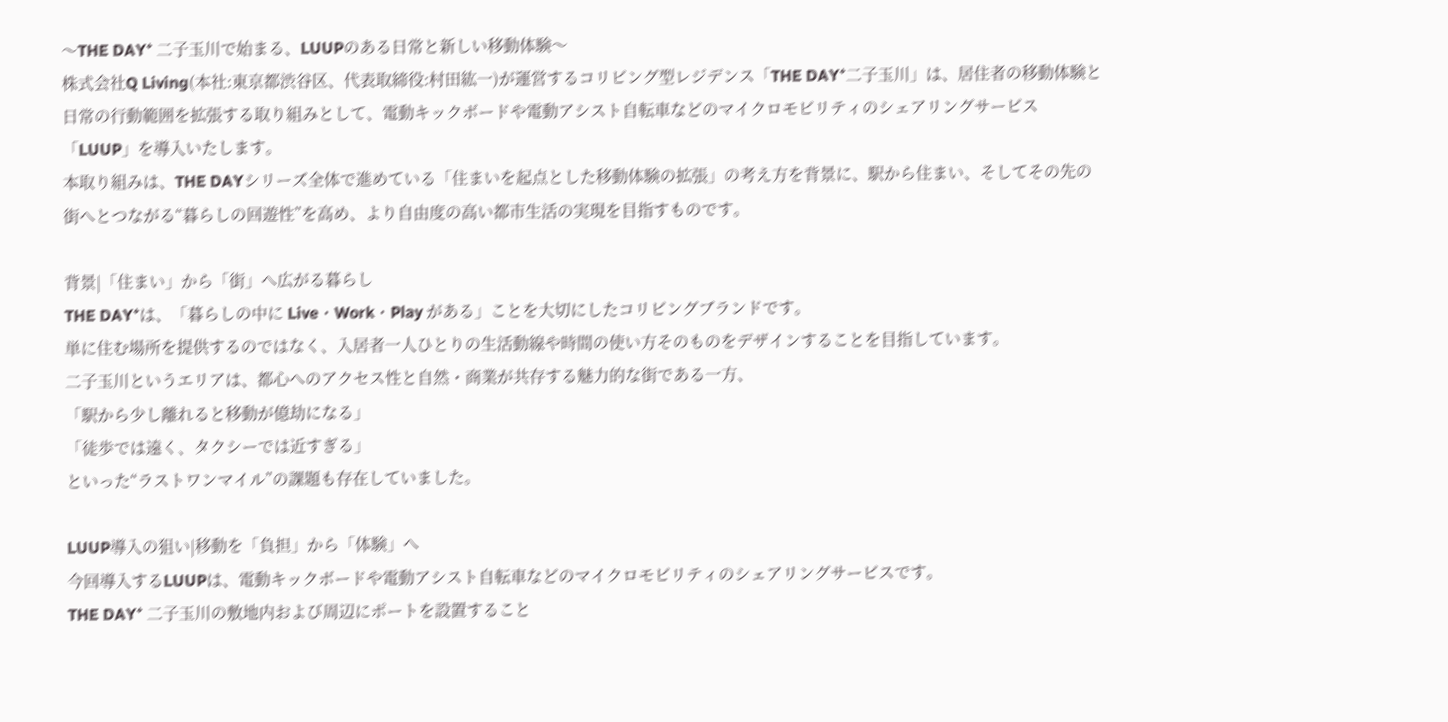〜THE DAY⁺ 二子玉川で始まる、LUUPのある日常と新しい移動体験〜
株式会社Q Living(本社:東京都渋谷区、代表取締役:村田紘一)が運営するコリビング型レジデンス「THE DAY⁺二子玉川」は、居住者の移動体験と日常の行動範囲を拡張する取り組みとして、電動キックボードや電動アシスト自転車などのマイクロモビリティのシェアリングサービス「LUUP」を導入いたします。
本取り組みは、THE DAYシリーズ全体で進めている「住まいを起点とした移動体験の拡張」の考え方を背景に、駅から住まい、そしてその先の街へとつながる“暮らしの回遊性”を高め、より自由度の高い都市生活の実現を目指すものです。

背景|「住まい」から「街」へ広がる暮らし
THE DAY⁺は、「暮らしの中に Live・Work・Play がある」ことを大切にしたコリビングブランドです。
単に住む場所を提供するのではなく、入居者一人ひとりの生活動線や時間の使い方そのものをデザインすることを目指しています。
二子玉川というエリアは、都心へのアクセス性と自然・商業が共存する魅力的な街である一方、
「駅から少し離れると移動が億劫になる」
「徒歩では遠く、タクシーでは近すぎる」
といった“ラストワンマイル”の課題も存在していました。

LUUP導入の狙い|移動を「負担」から「体験」へ
今回導入するLUUPは、電動キックボードや電動アシスト自転車などのマイクロモビリティのシェアリングサービスです。
THE DAY⁺ 二子玉川の敷地内および周辺にポートを設置すること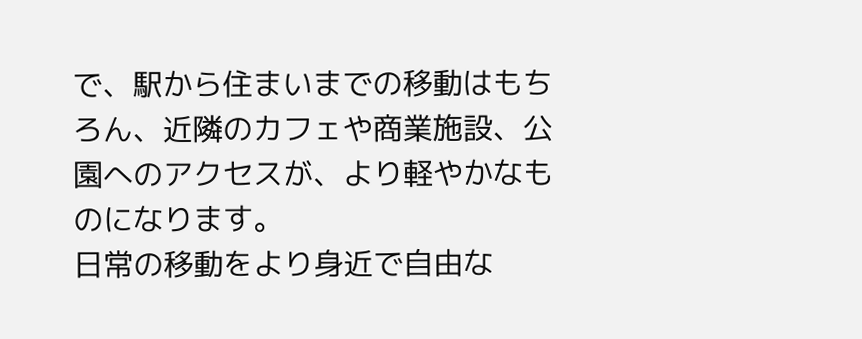で、駅から住まいまでの移動はもちろん、近隣のカフェや商業施設、公園へのアクセスが、より軽やかなものになります。
日常の移動をより身近で自由な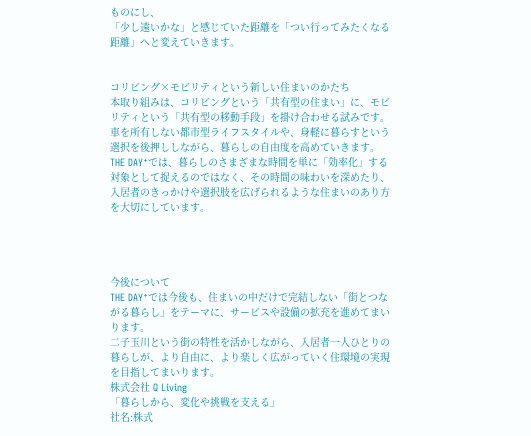ものにし、
「少し遠いかな」と感じていた距離を「つい行ってみたくなる距離」へと変えていきます。


コリビング×モビリティという新しい住まいのかたち
本取り組みは、コリビングという「共有型の住まい」に、モビリティという「共有型の移動手段」を掛け合わせる試みです。
車を所有しない都市型ライフスタイルや、身軽に暮らすという選択を後押ししながら、暮らしの自由度を高めていきます。
THE DAY⁺では、暮らしのさまざまな時間を単に「効率化」する対象として捉えるのではなく、その時間の味わいを深めたり、入居者のきっかけや選択肢を広げられるような住まいのあり方を大切にしています。




今後について
THE DAY⁺では今後も、住まいの中だけで完結しない「街とつながる暮らし」をテーマに、サービスや設備の拡充を進めてまいります。
二子玉川という街の特性を活かしながら、入居者一人ひとりの暮らしが、より自由に、より楽しく広がっていく住環境の実現を目指してまいります。
株式会社 Q Living
「暮らしから、変化や挑戦を支える」
社名:株式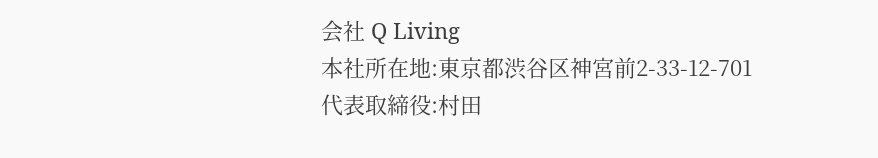会社 Q Living
本社所在地:東京都渋谷区神宮前2-33-12-701
代表取締役:村田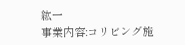紘一
事業内容:コリビング施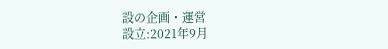設の企画・運営
設立:2021年9月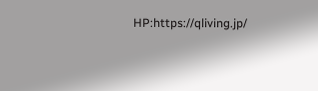HP:https://qliving.jp/